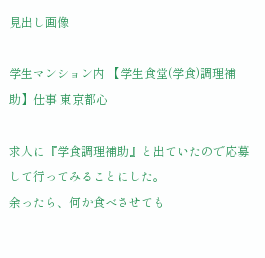見出し画像

学生マンション内 【学生食堂(学食)調理補助】仕事 東京都心

求人に『学食調理補助』と出ていたので応募して行ってみることにした。
余ったら、何か食べさせても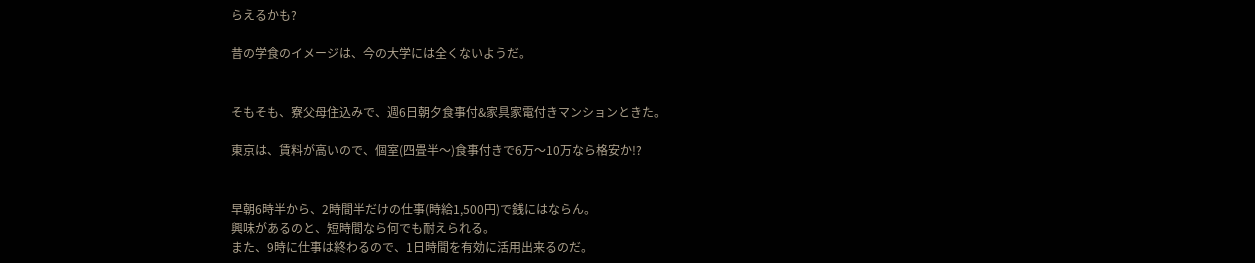らえるかも?

昔の学食のイメージは、今の大学には全くないようだ。


そもそも、寮父母住込みで、週6日朝夕食事付&家具家電付きマンションときた。

東京は、賃料が高いので、個室(四畳半〜)食事付きで6万〜10万なら格安か!?


早朝6時半から、2時間半だけの仕事(時給1,500円)で銭にはならん。
興味があるのと、短時間なら何でも耐えられる。
また、9時に仕事は終わるので、1日時間を有効に活用出来るのだ。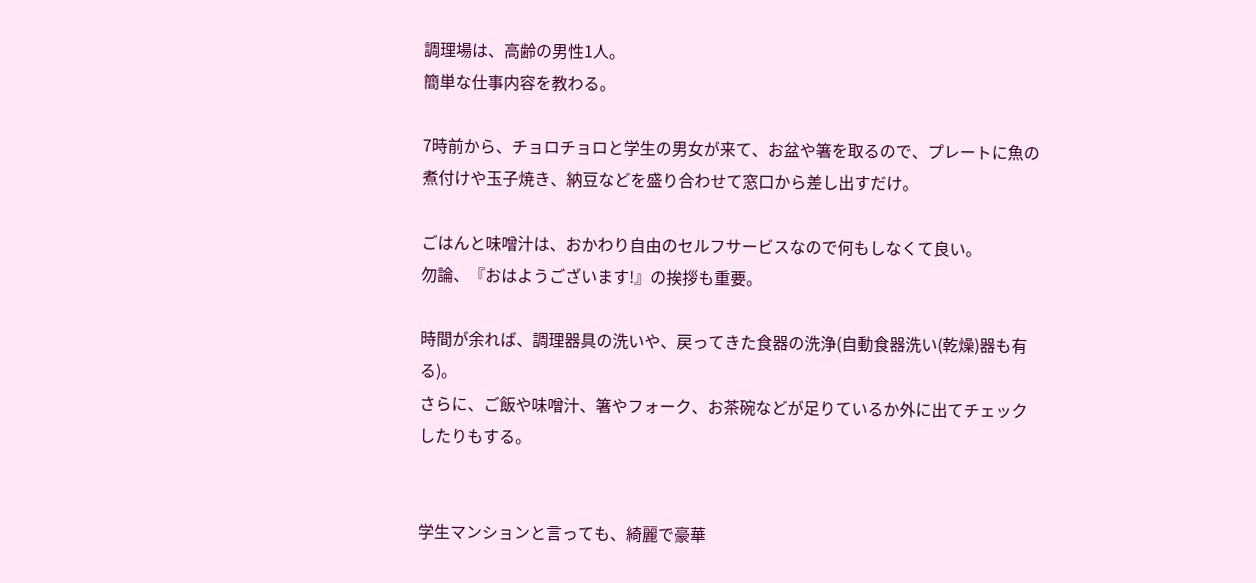調理場は、高齢の男性1人。
簡単な仕事内容を教わる。

7時前から、チョロチョロと学生の男女が来て、お盆や箸を取るので、プレートに魚の煮付けや玉子焼き、納豆などを盛り合わせて窓口から差し出すだけ。

ごはんと味噌汁は、おかわり自由のセルフサービスなので何もしなくて良い。
勿論、『おはようございます!』の挨拶も重要。

時間が余れば、調理器具の洗いや、戻ってきた食器の洗浄(自動食器洗い(乾燥)器も有る)。
さらに、ご飯や味噌汁、箸やフォーク、お茶碗などが足りているか外に出てチェックしたりもする。


学生マンションと言っても、綺麗で豪華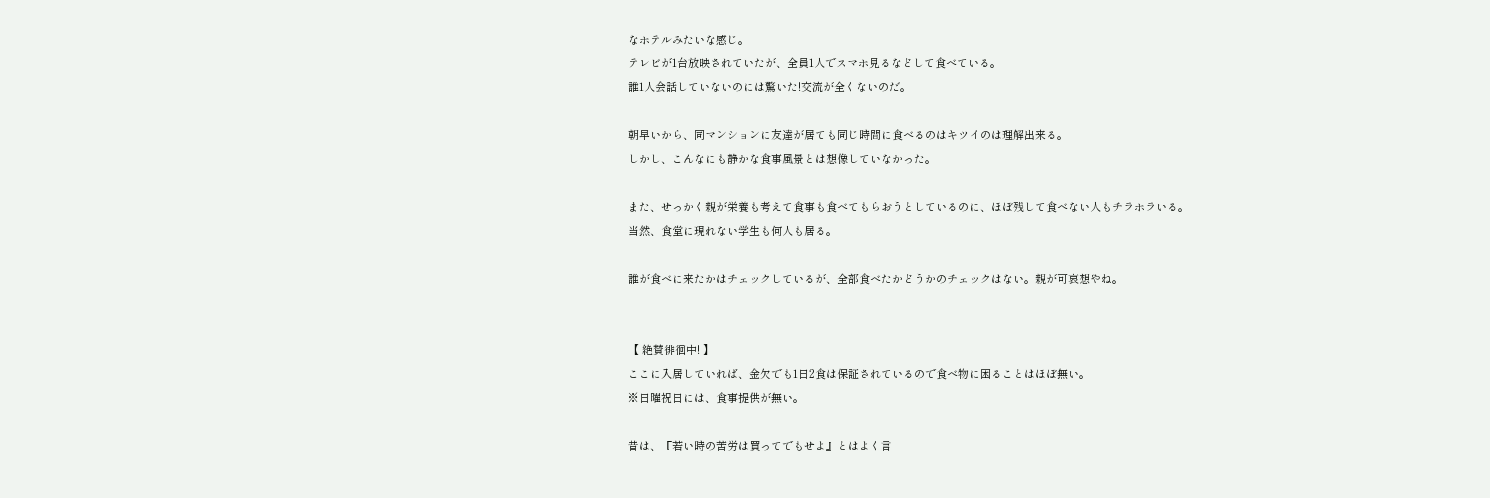なホテルみたいな感じ。
テレビが1台放映されていたが、全員1人でスマホ見るなどして食べている。
誰1人会話していないのには驚いた!交流が全くないのだ。

朝早いから、同マンションに友達が居ても同じ時間に食べるのはキツイのは理解出来る。
しかし、こんなにも静かな食事風景とは想像していなかった。

また、せっかく親が栄養も考えて食事も食べてもらおうとしているのに、ほぼ残して食べない人もチラホラいる。
当然、食堂に現れない学生も何人も居る。

誰が食べに来たかはチェックしているが、全部食べたかどうかのチェックはない。親が可哀想やね。


【 絶賛徘徊中! 】
ここに入居していれば、金欠でも1日2食は保証されているので食べ物に困ることはほぼ無い。
※日曜祝日には、食事提供が無い。

昔は、『若い時の苦労は買ってでもせよ』とはよく言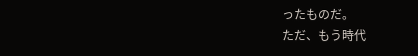ったものだ。
ただ、もう時代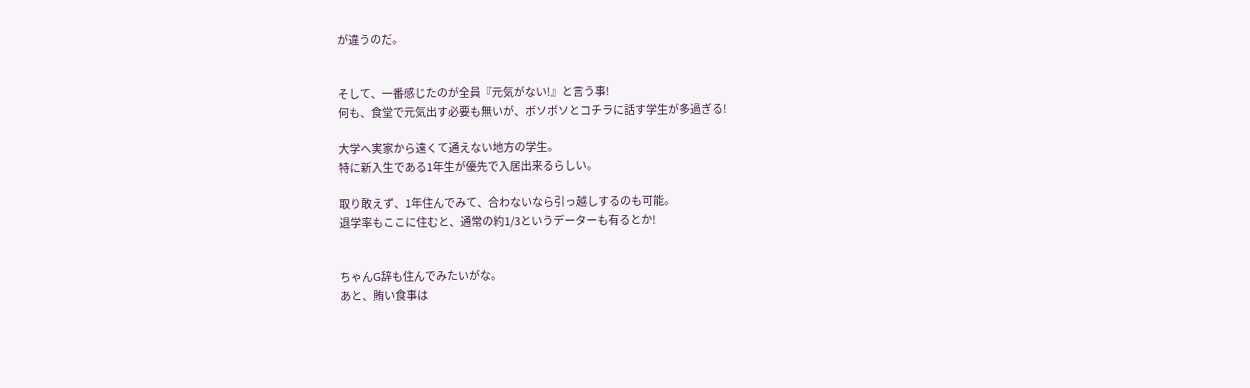が違うのだ。


そして、一番感じたのが全員『元気がない!』と言う事!
何も、食堂で元気出す必要も無いが、ボソボソとコチラに話す学生が多過ぎる!

大学へ実家から遠くて通えない地方の学生。
特に新入生である1年生が優先で入居出来るらしい。

取り敢えず、1年住んでみて、合わないなら引っ越しするのも可能。
退学率もここに住むと、通常の約1/3というデーターも有るとか!


ちゃんG辞も住んでみたいがな。
あと、賄い食事は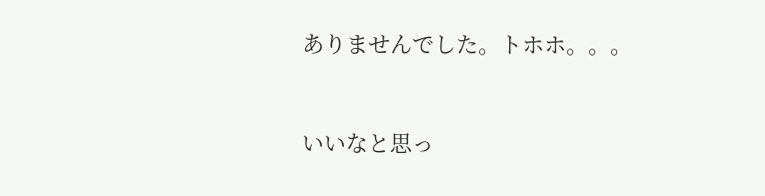ありませんでした。トホホ。。。


いいなと思っ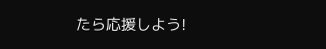たら応援しよう!